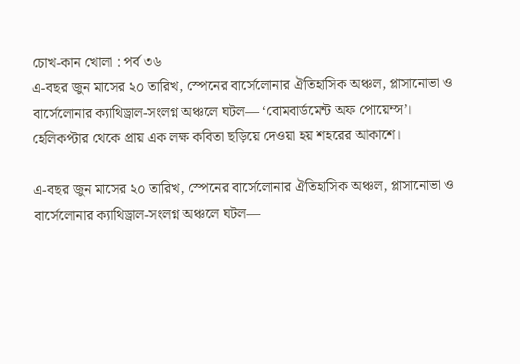চোখ-কান খোলা : পর্ব ৩৬
এ-বছর জুন মাসের ২০ তারিখ, স্পেনের বার্সেলোনার ঐতিহাসিক অঞ্চল, প্লাসানোভা ও বার্সেলোনার ক্যাথিড্রাল-সংলগ্ন অঞ্চলে ঘটল— ‘বোমবার্ডমেন্ট অফ পোয়েম্স’। হেলিকপ্টার থেকে প্রায় এক লক্ষ কবিতা ছড়িয়ে দেওয়া হয় শহরের আকাশে।

এ-বছর জুন মাসের ২০ তারিখ, স্পেনের বার্সেলোনার ঐতিহাসিক অঞ্চল, প্লাসানোভা ও বার্সেলোনার ক্যাথিড্রাল-সংলগ্ন অঞ্চলে ঘটল—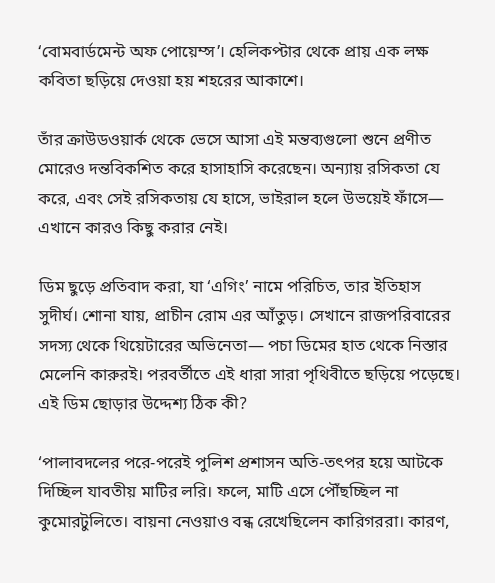‘বোমবার্ডমেন্ট অফ পোয়েম্স’। হেলিকপ্টার থেকে প্রায় এক লক্ষ কবিতা ছড়িয়ে দেওয়া হয় শহরের আকাশে।

তাঁর ক্রাউডওয়ার্ক থেকে ভেসে আসা এই মন্তব্যগুলো শুনে প্রণীত মোরেও দন্তবিকশিত করে হাসাহাসি করেছেন। অন্যায় রসিকতা যে করে, এবং সেই রসিকতায় যে হাসে, ভাইরাল হলে উভয়েই ফাঁসে— এখানে কারও কিছু করার নেই।

ডিম ছুড়ে প্রতিবাদ করা, যা ‘এগিং’ নামে পরিচিত, তার ইতিহাস সুদীর্ঘ। শোনা যায়, প্রাচীন রোম এর আঁতুড়। সেখানে রাজপরিবারের সদস্য থেকে থিয়েটারের অভিনেতা— পচা ডিমের হাত থেকে নিস্তার মেলেনি কারুরই। পরবর্তীতে এই ধারা সারা পৃথিবীতে ছড়িয়ে পড়েছে। এই ডিম ছোড়ার উদ্দেশ্য ঠিক কী?

‘পালাবদলের পরে-পরেই পুলিশ প্রশাসন অতি-তৎপর হয়ে আটকে দিচ্ছিল যাবতীয় মাটির লরি। ফলে, মাটি এসে পৌঁছচ্ছিল না কুমোরটুলিতে। বায়না নেওয়াও বন্ধ রেখেছিলেন কারিগররা। কারণ,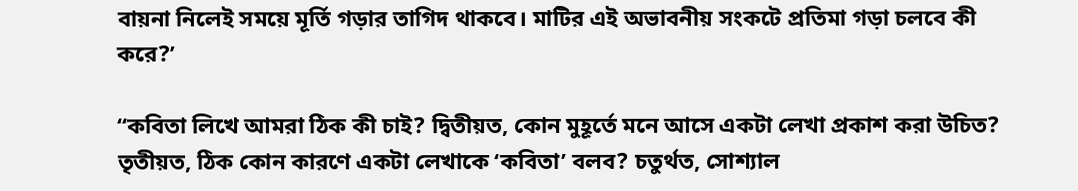বায়না নিলেই সময়ে মূর্তি গড়ার তাগিদ থাকবে। মাটির এই অভাবনীয় সংকটে প্রতিমা গড়া চলবে কী করে?’

‘‘কবিতা লিখে আমরা ঠিক কী চাই? দ্বিতীয়ত, কোন মুহূর্তে মনে আসে একটা লেখা প্রকাশ করা উচিত? তৃতীয়ত, ঠিক কোন কারণে একটা লেখাকে ‘কবিতা’ বলব? চতুর্থত, সোশ্যাল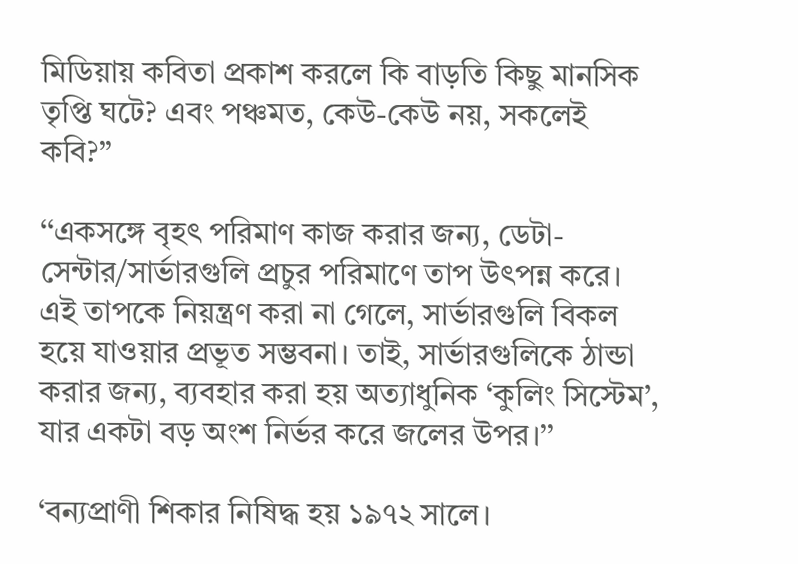মিডিয়ায় কবিতা প্রকাশ করলে কি বাড়তি কিছু মানসিক তৃপ্তি ঘটে? এবং পঞ্চমত, কেউ-কেউ নয়, সকলেই কবি?’’

‘‘একসঙ্গে বৃহৎ পরিমাণ কাজ করার জন্য, ডেটা-সেন্টার/সার্ভারগুলি প্রচুর পরিমাণে তাপ উৎপন্ন করে। এই তাপকে নিয়ন্ত্রণ করা না গেলে, সার্ভারগুলি বিকল হয়ে যাওয়ার প্রভূত সম্ভবনা। তাই, সার্ভারগুলিকে ঠান্ডা করার জন্য, ব্যবহার করা হয় অত্যাধুনিক ‘কুলিং সিস্টেম’, যার একটা বড় অংশ নির্ভর করে জলের উপর।’’

‘বন্যপ্রাণী শিকার নিষিদ্ধ হয় ১৯৭২ সালে।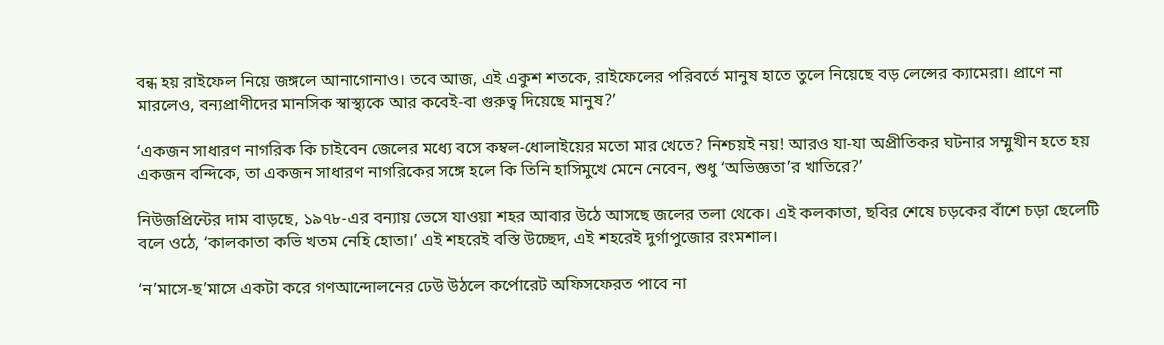বন্ধ হয় রাইফেল নিয়ে জঙ্গলে আনাগোনাও। তবে আজ, এই একুশ শতকে, রাইফেলের পরিবর্তে মানুষ হাতে তুলে নিয়েছে বড় লেন্সের ক্যামেরা। প্রাণে না মারলেও, বন্যপ্রাণীদের মানসিক স্বাস্থ্যকে আর কবেই-বা গুরুত্ব দিয়েছে মানুষ?’

‘একজন সাধারণ নাগরিক কি চাইবেন জেলের মধ্যে বসে কম্বল-ধোলাইয়ের মতো মার খেতে? নিশ্চয়ই নয়! আরও যা-যা অপ্রীতিকর ঘটনার সম্মুখীন হতে হয় একজন বন্দিকে, তা একজন সাধারণ নাগরিকের সঙ্গে হলে কি তিনি হাসিমুখে মেনে নেবেন, শুধু ‘অভিজ্ঞতা’র খাতিরে?’

নিউজপ্রিন্টের দাম বাড়ছে, ১৯৭৮-এর বন্যায় ভেসে যাওয়া শহর আবার উঠে আসছে জলের তলা থেকে। এই কলকাতা, ছবির শেষে চড়কের বাঁশে চড়া ছেলেটি বলে ওঠে, ‘কালকাতা কভি খতম নেহি হোতা।’ এই শহরেই বস্তি উচ্ছেদ, এই শহরেই দুর্গাপুজোর রংমশাল।

‘ন’মাসে-ছ’মাসে একটা করে গণআন্দোলনের ঢেউ উঠলে কর্পোরেট অফিসফেরত পাবে না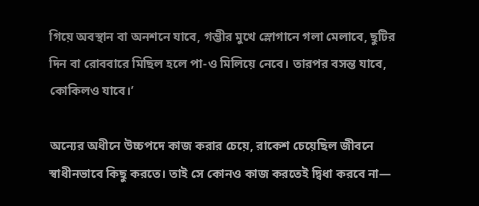গিয়ে অবস্থান বা অনশনে যাবে, গম্ভীর মুখে স্লোগানে গলা মেলাবে, ছুটির দিন বা রোববারে মিছিল হলে পা-ও মিলিয়ে নেবে। তারপর বসন্ত যাবে, কোকিলও যাবে।’

অন্যের অধীনে উচ্চপদে কাজ করার চেয়ে, রাকেশ চেয়েছিল জীবনে স্বাধীনভাবে কিছু করতে। তাই সে কোনও কাজ করতেই দ্বিধা করবে না—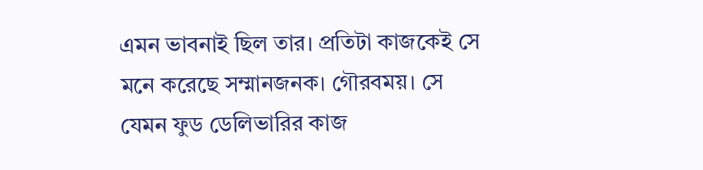এমন ভাবনাই ছিল তার। প্রতিটা কাজকেই সে মনে করেছে সম্মানজনক। গৌরবময়। সে যেমন ফুড ডেলিভারির কাজ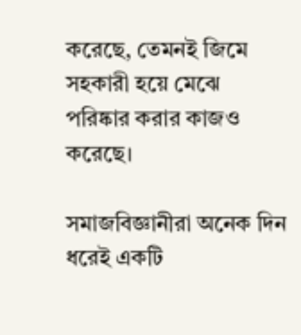করেছে, তেমনই জিমে সহকারী হয়ে মেঝে পরিষ্কার করার কাজও করেছে।

সমাজবিজ্ঞানীরা অনেক দিন ধরেই একটি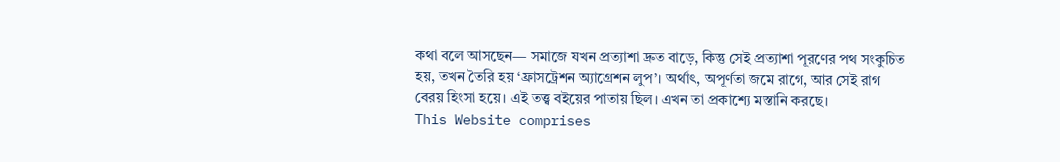কথা বলে আসছেন— সমাজে যখন প্রত্যাশা দ্রুত বাড়ে, কিন্তু সেই প্রত্যাশা পূরণের পথ সংকুচিত হয়, তখন তৈরি হয় ‘ফ্রাসট্রেশন অ্যাগ্রেশন লুপ’। অর্থাৎ, অপূর্ণতা জমে রাগে, আর সেই রাগ বেরয় হিংসা হয়ে। এই তত্ত্ব বইয়ের পাতায় ছিল। এখন তা প্রকাশ্যে মস্তানি করছে।
This Website comprises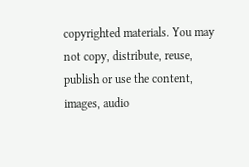copyrighted materials. You may not copy, distribute, reuse, publish or use the content, images, audio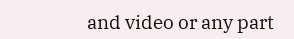and video or any part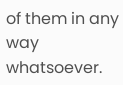of them in any way whatsoever.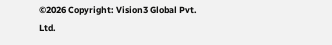©2026 Copyright: Vision3 Global Pvt. Ltd.